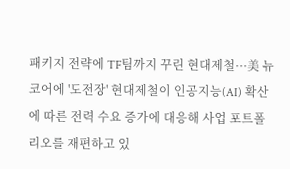패키지 전략에 TF팀까지 꾸린 현대제철···美 뉴코어에 '도전장' 현대제철이 인공지능(AI) 확산에 따른 전력 수요 증가에 대응해 사업 포트폴리오를 재편하고 있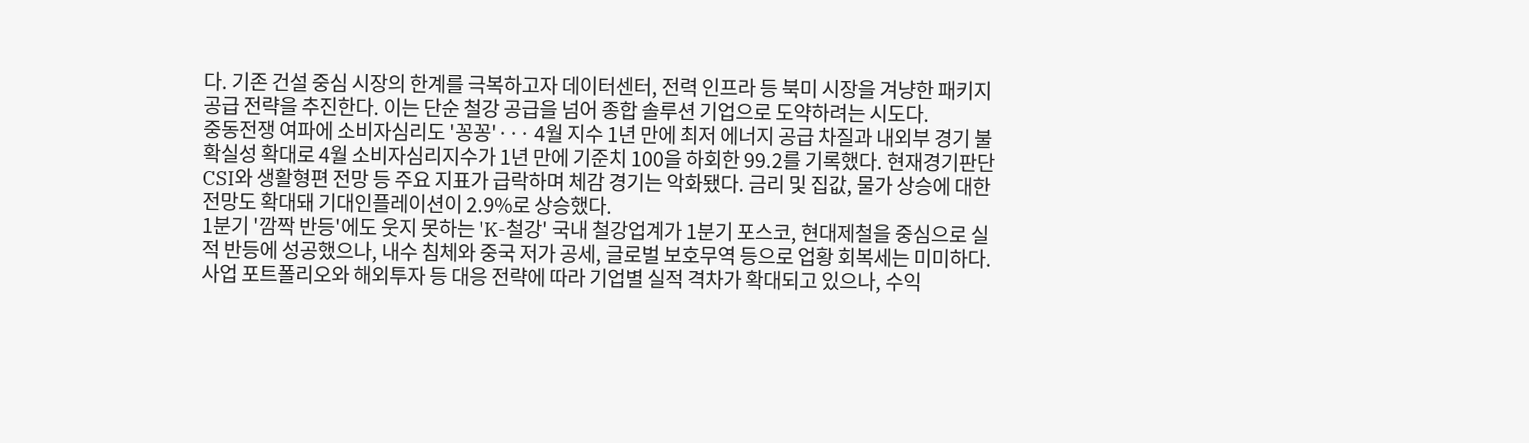다. 기존 건설 중심 시장의 한계를 극복하고자 데이터센터, 전력 인프라 등 북미 시장을 겨냥한 패키지 공급 전략을 추진한다. 이는 단순 철강 공급을 넘어 종합 솔루션 기업으로 도약하려는 시도다.
중동전쟁 여파에 소비자심리도 '꽁꽁'··· 4월 지수 1년 만에 최저 에너지 공급 차질과 내외부 경기 불확실성 확대로 4월 소비자심리지수가 1년 만에 기준치 100을 하회한 99.2를 기록했다. 현재경기판단CSI와 생활형편 전망 등 주요 지표가 급락하며 체감 경기는 악화됐다. 금리 및 집값, 물가 상승에 대한 전망도 확대돼 기대인플레이션이 2.9%로 상승했다.
1분기 '깜짝 반등'에도 웃지 못하는 'K-철강' 국내 철강업계가 1분기 포스코, 현대제철을 중심으로 실적 반등에 성공했으나, 내수 침체와 중국 저가 공세, 글로벌 보호무역 등으로 업황 회복세는 미미하다. 사업 포트폴리오와 해외투자 등 대응 전략에 따라 기업별 실적 격차가 확대되고 있으나, 수익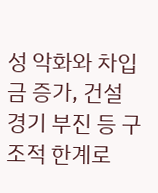성 악화와 차입금 증가, 건설 경기 부진 등 구조적 한계로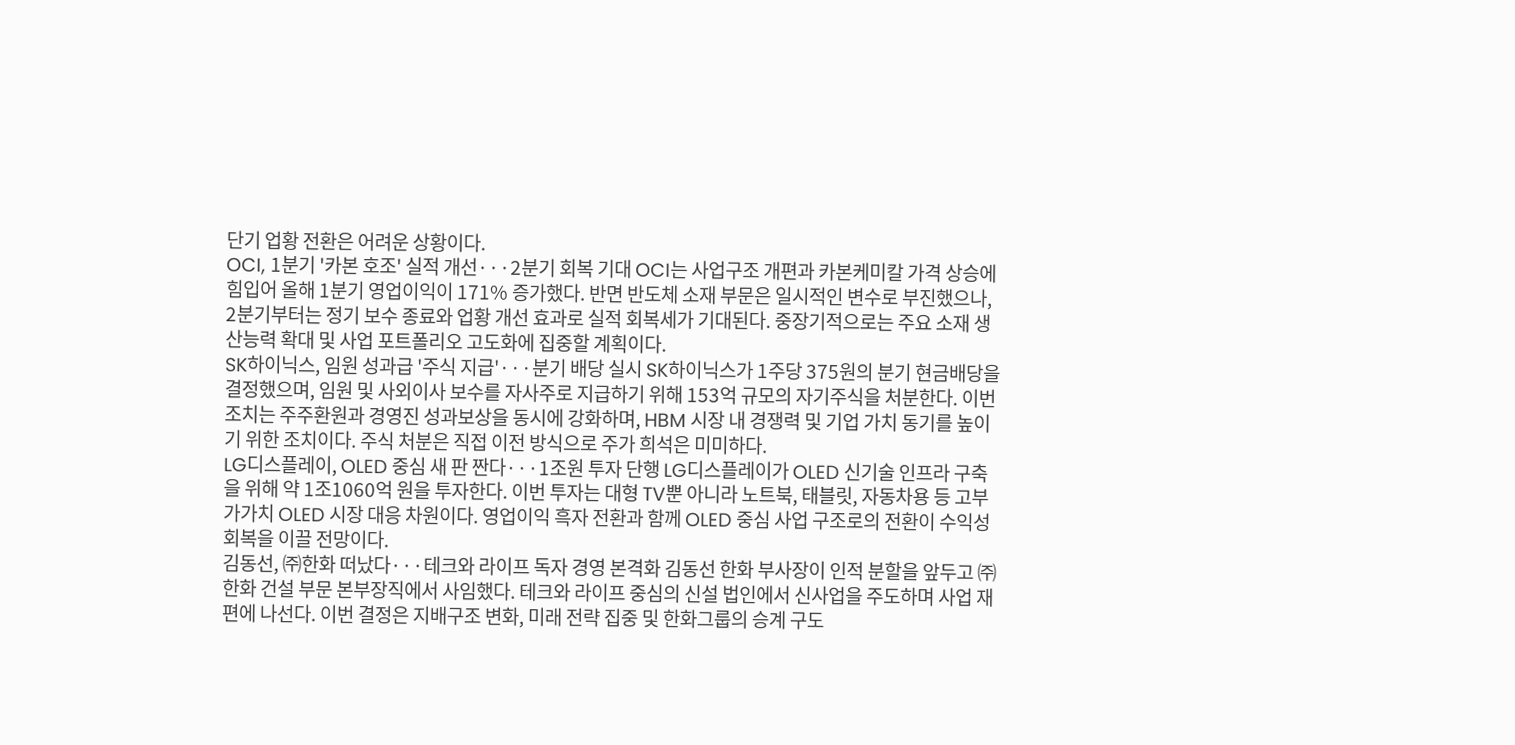단기 업황 전환은 어려운 상황이다.
OCI, 1분기 '카본 호조' 실적 개선···2분기 회복 기대 OCI는 사업구조 개편과 카본케미칼 가격 상승에 힘입어 올해 1분기 영업이익이 171% 증가했다. 반면 반도체 소재 부문은 일시적인 변수로 부진했으나, 2분기부터는 정기 보수 종료와 업황 개선 효과로 실적 회복세가 기대된다. 중장기적으로는 주요 소재 생산능력 확대 및 사업 포트폴리오 고도화에 집중할 계획이다.
SK하이닉스, 임원 성과급 '주식 지급'···분기 배당 실시 SK하이닉스가 1주당 375원의 분기 현금배당을 결정했으며, 임원 및 사외이사 보수를 자사주로 지급하기 위해 153억 규모의 자기주식을 처분한다. 이번 조치는 주주환원과 경영진 성과보상을 동시에 강화하며, HBM 시장 내 경쟁력 및 기업 가치 동기를 높이기 위한 조치이다. 주식 처분은 직접 이전 방식으로 주가 희석은 미미하다.
LG디스플레이, OLED 중심 새 판 짠다···1조원 투자 단행 LG디스플레이가 OLED 신기술 인프라 구축을 위해 약 1조1060억 원을 투자한다. 이번 투자는 대형 TV뿐 아니라 노트북, 태블릿, 자동차용 등 고부가가치 OLED 시장 대응 차원이다. 영업이익 흑자 전환과 함께 OLED 중심 사업 구조로의 전환이 수익성 회복을 이끌 전망이다.
김동선, ㈜한화 떠났다···테크와 라이프 독자 경영 본격화 김동선 한화 부사장이 인적 분할을 앞두고 ㈜한화 건설 부문 본부장직에서 사임했다. 테크와 라이프 중심의 신설 법인에서 신사업을 주도하며 사업 재편에 나선다. 이번 결정은 지배구조 변화, 미래 전략 집중 및 한화그룹의 승계 구도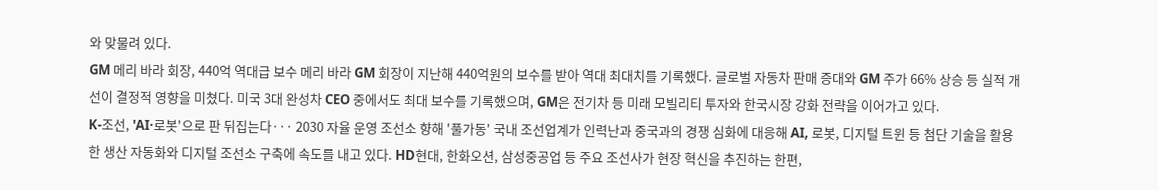와 맞물려 있다.
GM 메리 바라 회장, 440억 역대급 보수 메리 바라 GM 회장이 지난해 440억원의 보수를 받아 역대 최대치를 기록했다. 글로벌 자동차 판매 증대와 GM 주가 66% 상승 등 실적 개선이 결정적 영향을 미쳤다. 미국 3대 완성차 CEO 중에서도 최대 보수를 기록했으며, GM은 전기차 등 미래 모빌리티 투자와 한국시장 강화 전략을 이어가고 있다.
K-조선, 'AI·로봇'으로 판 뒤집는다··· 2030 자율 운영 조선소 향해 '풀가동' 국내 조선업계가 인력난과 중국과의 경쟁 심화에 대응해 AI, 로봇, 디지털 트윈 등 첨단 기술을 활용한 생산 자동화와 디지털 조선소 구축에 속도를 내고 있다. HD현대, 한화오션, 삼성중공업 등 주요 조선사가 현장 혁신을 추진하는 한편,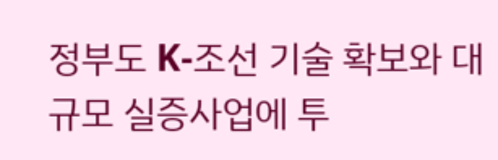정부도 K-조선 기술 확보와 대규모 실증사업에 투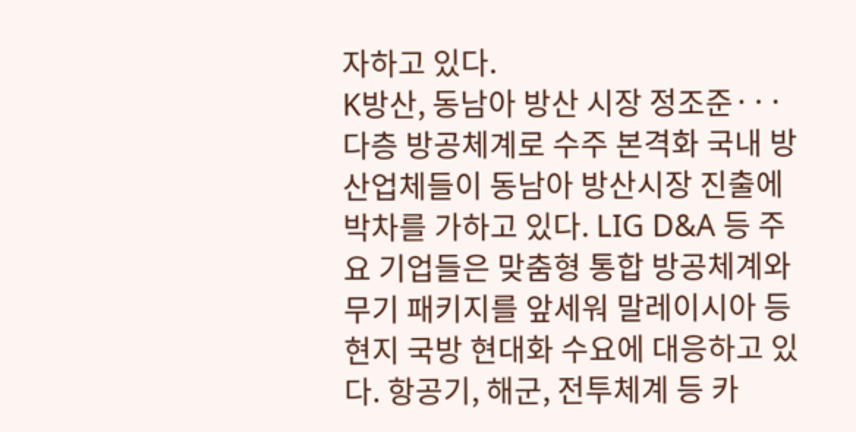자하고 있다.
K방산, 동남아 방산 시장 정조준···다층 방공체계로 수주 본격화 국내 방산업체들이 동남아 방산시장 진출에 박차를 가하고 있다. LIG D&A 등 주요 기업들은 맞춤형 통합 방공체계와 무기 패키지를 앞세워 말레이시아 등 현지 국방 현대화 수요에 대응하고 있다. 항공기, 해군, 전투체계 등 카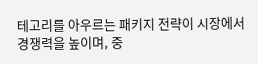테고리를 아우르는 패키지 전략이 시장에서 경쟁력을 높이며, 중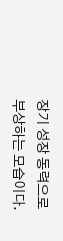장기 성장 동력으로 부상하는 모습이다.